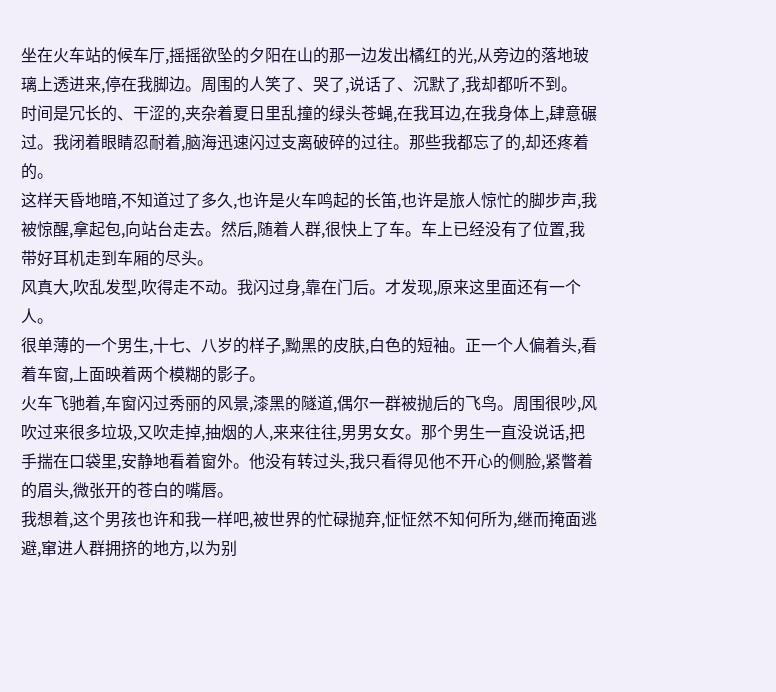坐在火车站的候车厅,摇摇欲坠的夕阳在山的那一边发出橘红的光,从旁边的落地玻璃上透进来,停在我脚边。周围的人笑了、哭了,说话了、沉默了,我却都听不到。
时间是冗长的、干涩的,夹杂着夏日里乱撞的绿头苍蝇,在我耳边,在我身体上,肆意碾过。我闭着眼睛忍耐着,脑海迅速闪过支离破碎的过往。那些我都忘了的,却还疼着的。
这样天昏地暗,不知道过了多久,也许是火车鸣起的长笛,也许是旅人惊忙的脚步声,我被惊醒,拿起包,向站台走去。然后,随着人群,很快上了车。车上已经没有了位置,我带好耳机走到车厢的尽头。
风真大,吹乱发型,吹得走不动。我闪过身,靠在门后。才发现,原来这里面还有一个人。
很单薄的一个男生,十七、八岁的样子,黝黑的皮肤,白色的短袖。正一个人偏着头,看着车窗,上面映着两个模糊的影子。
火车飞驰着,车窗闪过秀丽的风景,漆黑的隧道,偶尔一群被抛后的飞鸟。周围很吵,风吹过来很多垃圾,又吹走掉,抽烟的人,来来往往,男男女女。那个男生一直没说话,把手揣在口袋里,安静地看着窗外。他没有转过头,我只看得见他不开心的侧脸,紧瞥着的眉头,微张开的苍白的嘴唇。
我想着,这个男孩也许和我一样吧,被世界的忙碌抛弃,怔怔然不知何所为,继而掩面逃避,窜进人群拥挤的地方,以为别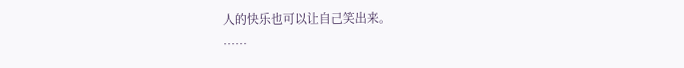人的快乐也可以让自己笑出来。
……